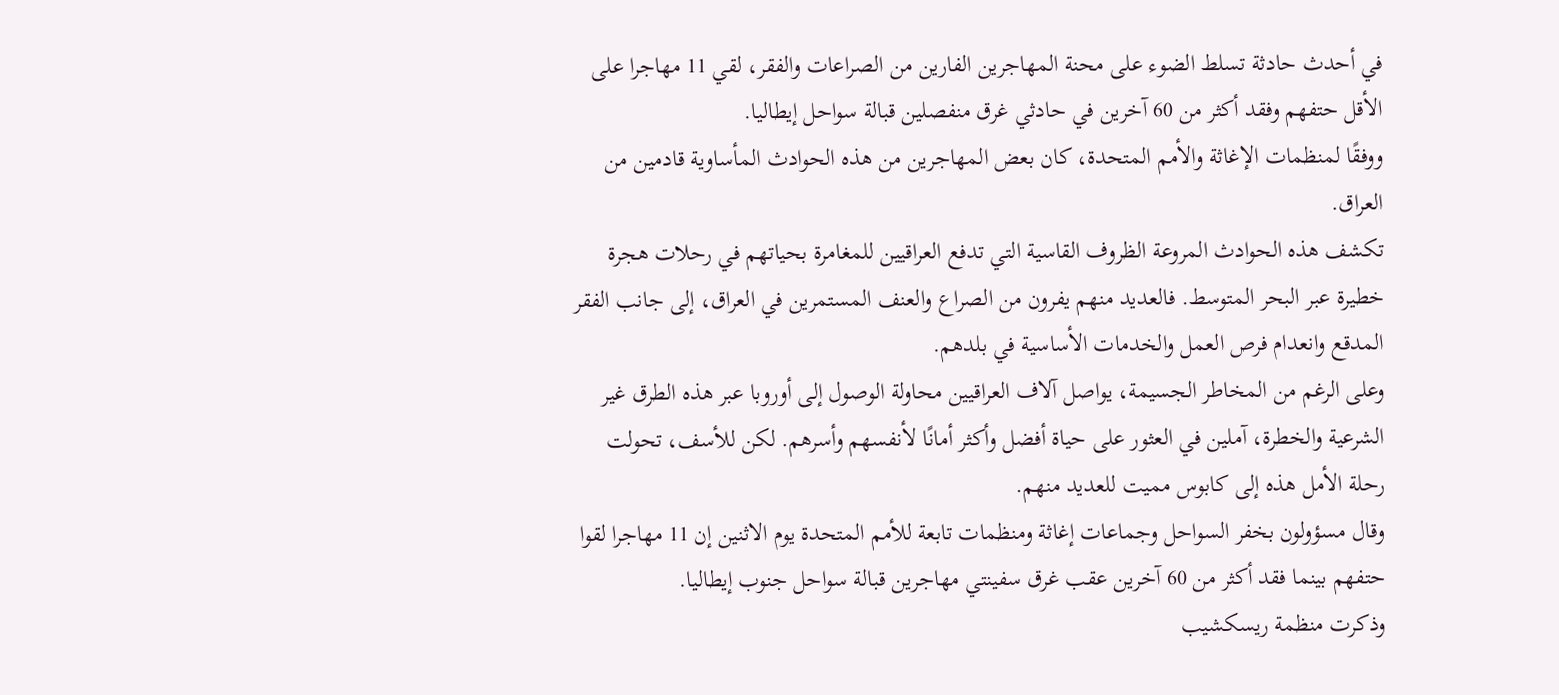في أحدث حادثة تسلط الضوء على محنة المهاجرين الفارين من الصراعات والفقر، لقي 11 مهاجرا على الأقل حتفهم وفقد أكثر من 60 آخرين في حادثي غرق منفصلين قبالة سواحل إيطاليا.
ووفقًا لمنظمات الإغاثة والأمم المتحدة، كان بعض المهاجرين من هذه الحوادث المأساوية قادمين من العراق.
تكشف هذه الحوادث المروعة الظروف القاسية التي تدفع العراقيين للمغامرة بحياتهم في رحلات هجرة خطيرة عبر البحر المتوسط. فالعديد منهم يفرون من الصراع والعنف المستمرين في العراق، إلى جانب الفقر المدقع وانعدام فرص العمل والخدمات الأساسية في بلدهم.
وعلى الرغم من المخاطر الجسيمة، يواصل آلاف العراقيين محاولة الوصول إلى أوروبا عبر هذه الطرق غير الشرعية والخطرة، آملين في العثور على حياة أفضل وأكثر أمانًا لأنفسهم وأسرهم. لكن للأسف، تحولت رحلة الأمل هذه إلى كابوس مميت للعديد منهم.
وقال مسؤولون بخفر السواحل وجماعات إغاثة ومنظمات تابعة للأمم المتحدة يوم الاثنين إن 11 مهاجرا لقوا حتفهم بينما فقد أكثر من 60 آخرين عقب غرق سفينتي مهاجرين قبالة سواحل جنوب إيطاليا.
وذكرت منظمة ريسكشيب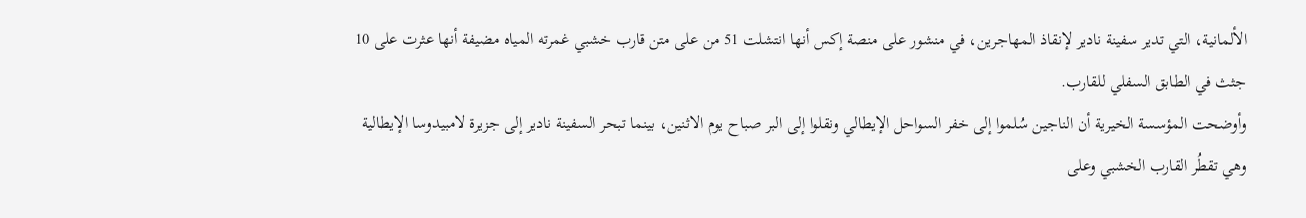الألمانية، التي تدير سفينة نادير لإنقاذ المهاجرين، في منشور على منصة إكس أنها انتشلت 51 من على متن قارب خشبي غمرته المياه مضيفة أنها عثرت على 10 جثث في الطابق السفلي للقارب.
وأوضحت المؤسسة الخيرية أن الناجين سُلموا إلى خفر السواحل الإيطالي ونقلوا إلى البر صباح يوم الاثنين، بينما تبحر السفينة نادير إلى جزيرة لامبيدوسا الإيطالية وهي تقطُر القارب الخشبي وعلى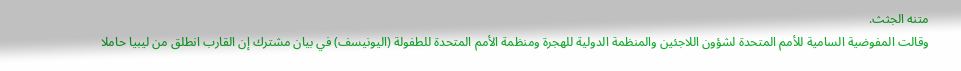متنه الجثث.
وقالت المفوضية السامية للأمم المتحدة لشؤون اللاجئين والمنظمة الدولية للهجرة ومنظمة الأمم المتحدة للطفولة (اليونيسف) في بيان مشترك إن القارب انطلق من ليبيا حاملا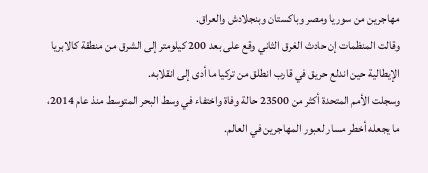مهاجرين من سوريا ومصر وباكستان وبنجلادش والعراق.
وقالت المنظمات إن حادث الغرق الثاني وقع على بعد 200 كيلومتر إلى الشرق من منطقة كالابريا الإيطالية حين اندلع حريق في قارب انطلق من تركيا ما أدى إلى انقلابه.
وسجلت الأمم المتحدة أكثر من 23500 حالة وفاة واختفاء في وسط البحر المتوسط منذ عام 2014، ما يجعله أخطر مسار لعبور المهاجرين في العالم.